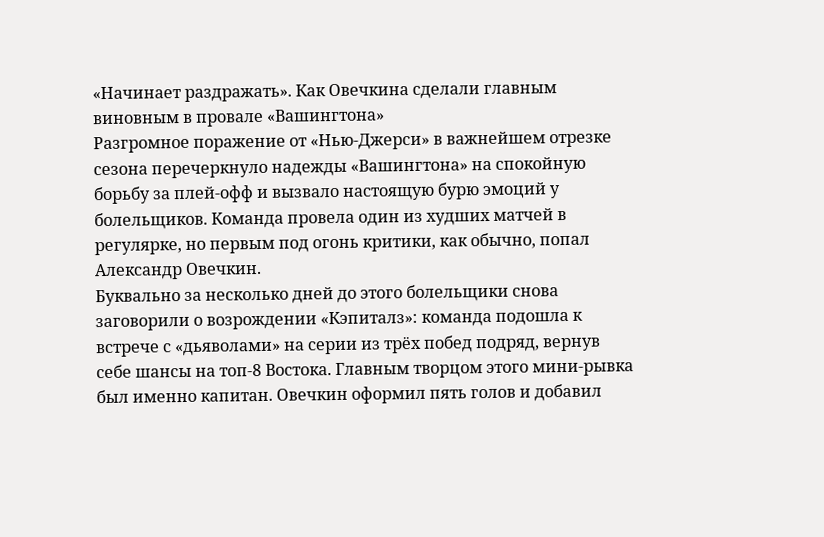«Начинает раздражать». Как Овечкина сделали главным виновным в провале «Вашингтона»
Разгромное поражение от «Нью-Джерси» в важнейшем отрезке сезона перечеркнуло надежды «Вашингтона» на спокойную борьбу за плей-офф и вызвало настоящую бурю эмоций у болельщиков. Команда провела один из худших матчей в регулярке, но первым под огонь критики, как обычно, попал Александр Овечкин.
Буквально за несколько дней до этого болельщики снова заговорили о возрождении «Кэпиталз»: команда подошла к встрече с «дьяволами» на серии из трёх побед подряд, вернув себе шансы на топ-8 Востока. Главным творцом этого мини-рывка был именно капитан. Овечкин оформил пять голов и добавил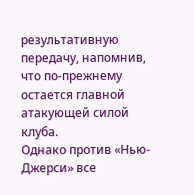результативную передачу, напомнив, что по-прежнему остается главной атакующей силой клуба.
Однако против «Нью-Джерси» все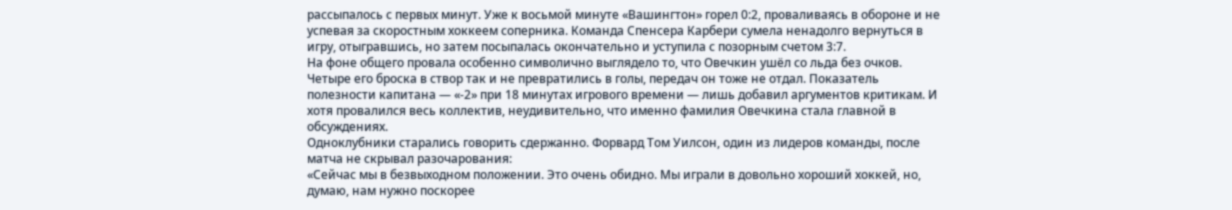рассыпалось с первых минут. Уже к восьмой минуте «Вашингтон» горел 0:2, проваливаясь в обороне и не успевая за скоростным хоккеем соперника. Команда Спенсера Карбери сумела ненадолго вернуться в игру, отыгравшись, но затем посыпалась окончательно и уступила с позорным счетом 3:7.
На фоне общего провала особенно символично выглядело то, что Овечкин ушёл со льда без очков. Четыре его броска в створ так и не превратились в голы, передач он тоже не отдал. Показатель полезности капитана — «-2» при 18 минутах игрового времени — лишь добавил аргументов критикам. И хотя провалился весь коллектив, неудивительно, что именно фамилия Овечкина стала главной в обсуждениях.
Одноклубники старались говорить сдержанно. Форвард Том Уилсон, один из лидеров команды, после матча не скрывал разочарования:
«Сейчас мы в безвыходном положении. Это очень обидно. Мы играли в довольно хороший хоккей, но, думаю, нам нужно поскорее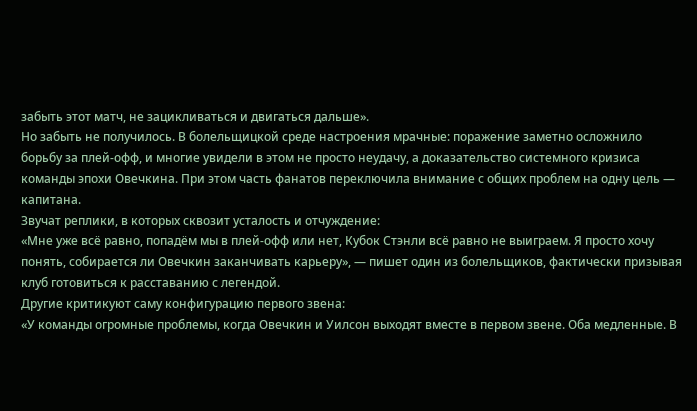забыть этот матч, не зацикливаться и двигаться дальше».
Но забыть не получилось. В болельщицкой среде настроения мрачные: поражение заметно осложнило борьбу за плей-офф, и многие увидели в этом не просто неудачу, а доказательство системного кризиса команды эпохи Овечкина. При этом часть фанатов переключила внимание с общих проблем на одну цель — капитана.
Звучат реплики, в которых сквозит усталость и отчуждение:
«Мне уже всё равно, попадём мы в плей-офф или нет, Кубок Стэнли всё равно не выиграем. Я просто хочу понять, собирается ли Овечкин заканчивать карьеру», — пишет один из болельщиков, фактически призывая клуб готовиться к расставанию с легендой.
Другие критикуют саму конфигурацию первого звена:
«У команды огромные проблемы, когда Овечкин и Уилсон выходят вместе в первом звене. Оба медленные. В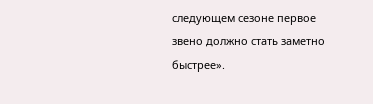следующем сезоне первое звено должно стать заметно быстрее».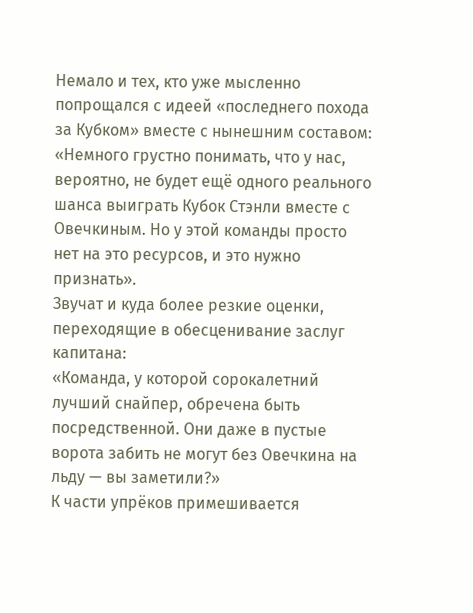Немало и тех, кто уже мысленно попрощался с идеей «последнего похода за Кубком» вместе с нынешним составом:
«Немного грустно понимать, что у нас, вероятно, не будет ещё одного реального шанса выиграть Кубок Стэнли вместе с Овечкиным. Но у этой команды просто нет на это ресурсов, и это нужно признать».
Звучат и куда более резкие оценки, переходящие в обесценивание заслуг капитана:
«Команда, у которой сорокалетний лучший снайпер, обречена быть посредственной. Они даже в пустые ворота забить не могут без Овечкина на льду — вы заметили?»
К части упрёков примешивается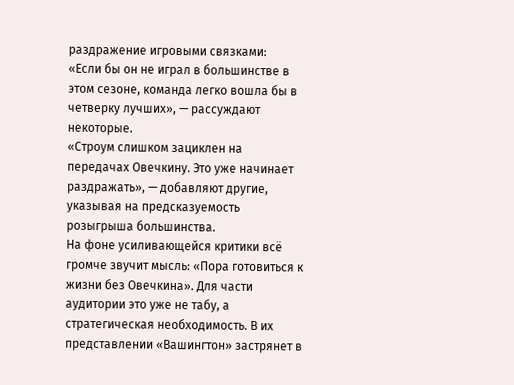раздражение игровыми связками:
«Если бы он не играл в большинстве в этом сезоне, команда легко вошла бы в четверку лучших», — рассуждают некоторые.
«Строум слишком зациклен на передачах Овечкину. Это уже начинает раздражать», — добавляют другие, указывая на предсказуемость розыгрыша большинства.
На фоне усиливающейся критики всё громче звучит мысль: «Пора готовиться к жизни без Овечкина». Для части аудитории это уже не табу, а стратегическая необходимость. В их представлении «Вашингтон» застрянет в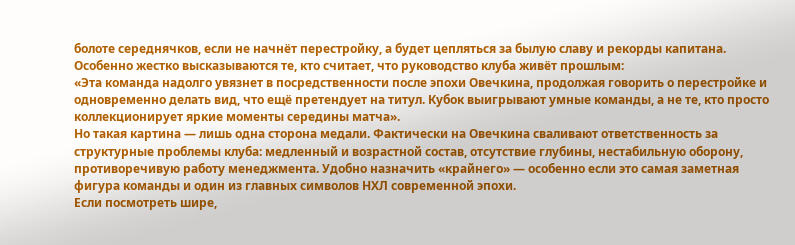болоте середнячков, если не начнёт перестройку, а будет цепляться за былую славу и рекорды капитана.
Особенно жестко высказываются те, кто считает, что руководство клуба живёт прошлым:
«Эта команда надолго увязнет в посредственности после эпохи Овечкина, продолжая говорить о перестройке и одновременно делать вид, что ещё претендует на титул. Кубок выигрывают умные команды, а не те, кто просто коллекционирует яркие моменты середины матча».
Но такая картина — лишь одна сторона медали. Фактически на Овечкина сваливают ответственность за структурные проблемы клуба: медленный и возрастной состав, отсутствие глубины, нестабильную оборону, противоречивую работу менеджмента. Удобно назначить «крайнего» — особенно если это самая заметная фигура команды и один из главных символов НХЛ современной эпохи.
Если посмотреть шире,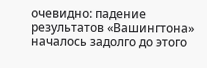очевидно: падение результатов «Вашингтона» началось задолго до этого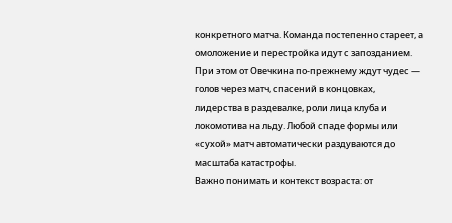конкретного матча. Команда постепенно стареет, а омоложение и перестройка идут с запозданием. При этом от Овечкина по-прежнему ждут чудес — голов через матч, спасений в концовках, лидерства в раздевалке, роли лица клуба и локомотива на льду. Любой спаде формы или «сухой» матч автоматически раздуваются до масштаба катастрофы.
Важно понимать и контекст возраста: от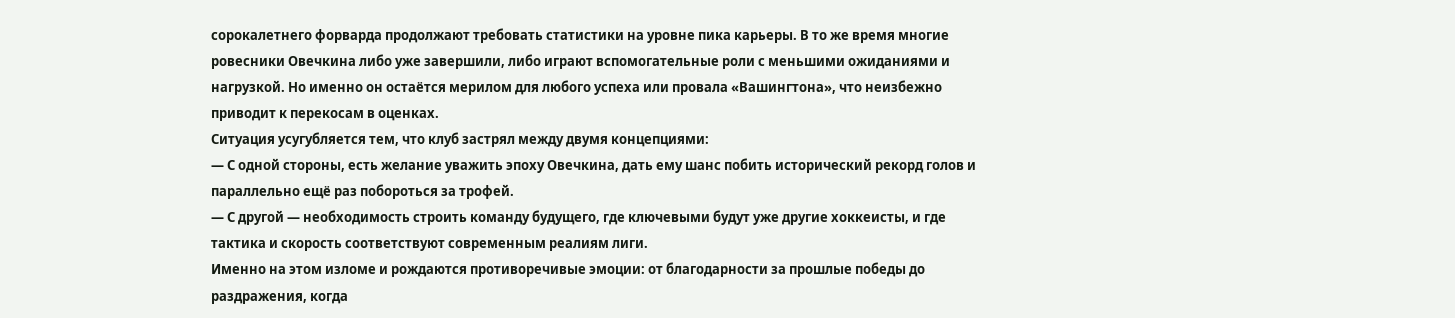сорокалетнего форварда продолжают требовать статистики на уровне пика карьеры. В то же время многие ровесники Овечкина либо уже завершили, либо играют вспомогательные роли с меньшими ожиданиями и нагрузкой. Но именно он остаётся мерилом для любого успеха или провала «Вашингтона», что неизбежно приводит к перекосам в оценках.
Ситуация усугубляется тем, что клуб застрял между двумя концепциями:
— С одной стороны, есть желание уважить эпоху Овечкина, дать ему шанс побить исторический рекорд голов и параллельно ещё раз побороться за трофей.
— С другой — необходимость строить команду будущего, где ключевыми будут уже другие хоккеисты, и где тактика и скорость соответствуют современным реалиям лиги.
Именно на этом изломе и рождаются противоречивые эмоции: от благодарности за прошлые победы до раздражения, когда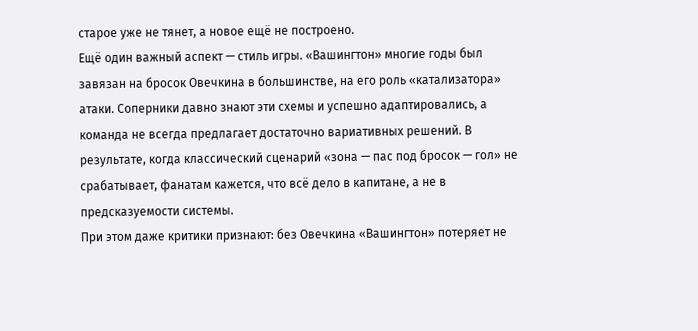старое уже не тянет, а новое ещё не построено.
Ещё один важный аспект — стиль игры. «Вашингтон» многие годы был завязан на бросок Овечкина в большинстве, на его роль «катализатора» атаки. Соперники давно знают эти схемы и успешно адаптировались, а команда не всегда предлагает достаточно вариативных решений. В результате, когда классический сценарий «зона — пас под бросок — гол» не срабатывает, фанатам кажется, что всё дело в капитане, а не в предсказуемости системы.
При этом даже критики признают: без Овечкина «Вашингтон» потеряет не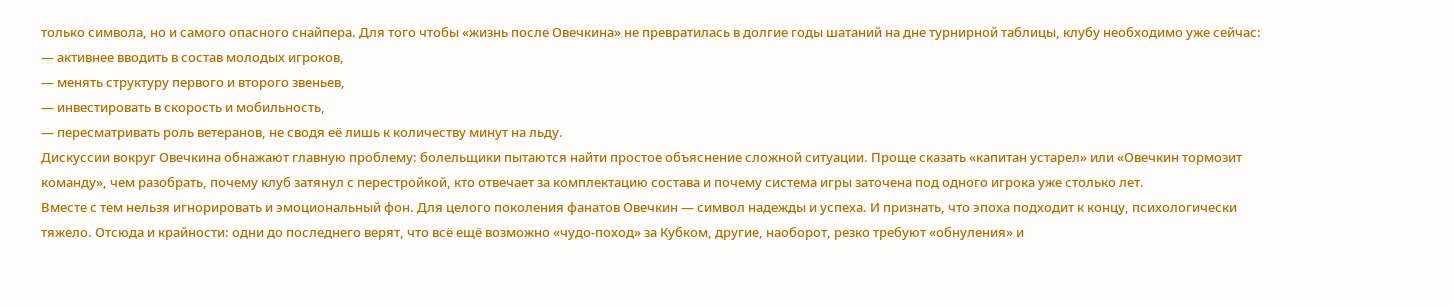только символа, но и самого опасного снайпера. Для того чтобы «жизнь после Овечкина» не превратилась в долгие годы шатаний на дне турнирной таблицы, клубу необходимо уже сейчас:
— активнее вводить в состав молодых игроков,
— менять структуру первого и второго звеньев,
— инвестировать в скорость и мобильность,
— пересматривать роль ветеранов, не сводя её лишь к количеству минут на льду.
Дискуссии вокруг Овечкина обнажают главную проблему: болельщики пытаются найти простое объяснение сложной ситуации. Проще сказать «капитан устарел» или «Овечкин тормозит команду», чем разобрать, почему клуб затянул с перестройкой, кто отвечает за комплектацию состава и почему система игры заточена под одного игрока уже столько лет.
Вместе с тем нельзя игнорировать и эмоциональный фон. Для целого поколения фанатов Овечкин — символ надежды и успеха. И признать, что эпоха подходит к концу, психологически тяжело. Отсюда и крайности: одни до последнего верят, что всё ещё возможно «чудо-поход» за Кубком, другие, наоборот, резко требуют «обнуления» и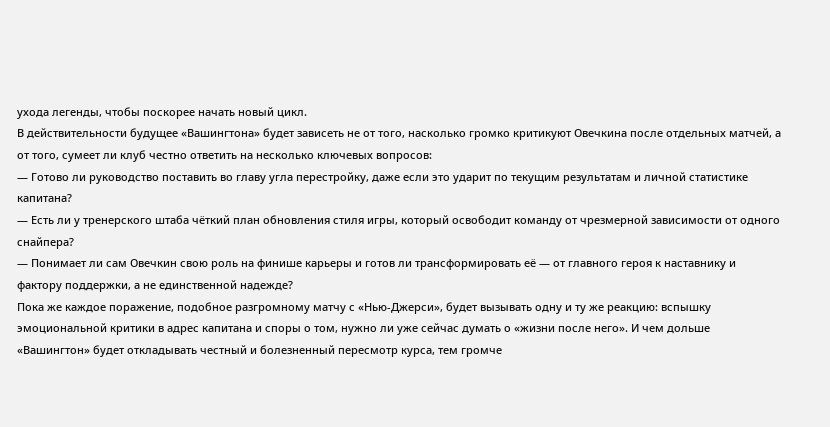ухода легенды, чтобы поскорее начать новый цикл.
В действительности будущее «Вашингтона» будет зависеть не от того, насколько громко критикуют Овечкина после отдельных матчей, а от того, сумеет ли клуб честно ответить на несколько ключевых вопросов:
— Готово ли руководство поставить во главу угла перестройку, даже если это ударит по текущим результатам и личной статистике капитана?
— Есть ли у тренерского штаба чёткий план обновления стиля игры, который освободит команду от чрезмерной зависимости от одного снайпера?
— Понимает ли сам Овечкин свою роль на финише карьеры и готов ли трансформировать её — от главного героя к наставнику и фактору поддержки, а не единственной надежде?
Пока же каждое поражение, подобное разгромному матчу с «Нью-Джерси», будет вызывать одну и ту же реакцию: вспышку эмоциональной критики в адрес капитана и споры о том, нужно ли уже сейчас думать о «жизни после него». И чем дольше «Вашингтон» будет откладывать честный и болезненный пересмотр курса, тем громче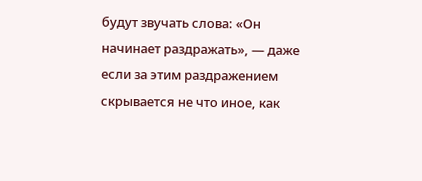будут звучать слова: «Он начинает раздражать», — даже если за этим раздражением скрывается не что иное, как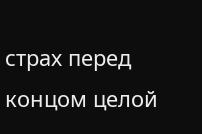страх перед концом целой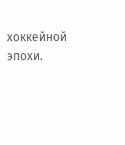хоккейной эпохи.